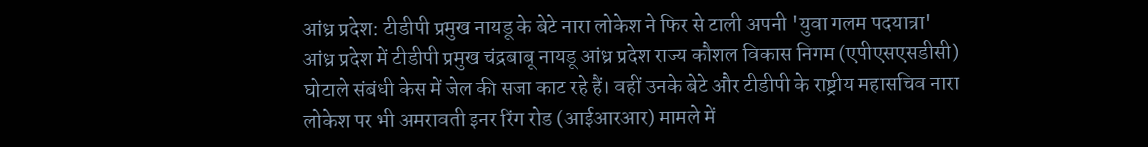आंध्र प्रदेश: टीडीपी प्रमुख नायडू के बेटे नारा लोकेश ने फिर से टाली अपनी 'युवा गलम पदयात्रा'
आंध्र प्रदेश में टीडीपी प्रमुख चंद्रबाबू नायडू आंध्र प्रदेश राज्य कौशल विकास निगम (एपीएसएसडीसी) घोटाले संबंधी केस में जेल की सजा काट रहे हैं। वहीं उनके बेटे और टीडीपी के राष्ट्रीय महासचिव नारा लोकेश पर भी अमरावती इनर रिंग रोड (आईआरआर) मामले में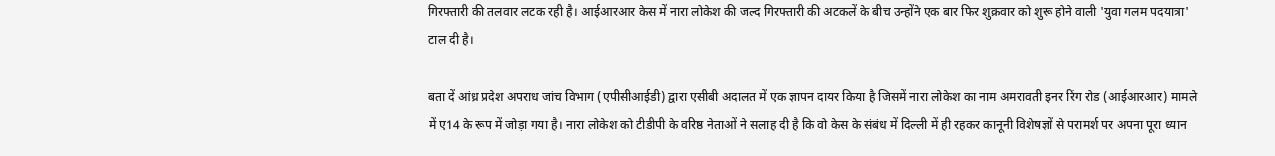गिरफ्तारी की तलवार लटक रही है। आईआरआर केस में नारा लोकेश की जल्द गिरफ्तारी की अटकलें के बीच उन्होंने एक बार फिर शुक्रवार को शुरू होने वाली 'युवा गलम पदयात्रा' टाल दी है।

बता दें आंध्र प्रदेश अपराध जांच विभाग (एपीसीआईडी) द्वारा एसीबी अदालत में एक ज्ञापन दायर किया है जिसमें नारा लोकेश का नाम अमरावती इनर रिंग रोड (आईआरआर) मामले में ए14 के रूप में जोड़ा गया है। नारा लोकेश को टीडीपी के वरिष्ठ नेताओं ने सलाह दी है कि वो केस के संबंध में दिल्ली में ही रहकर कानूनी विशेषज्ञों से परामर्श पर अपना पूरा ध्यान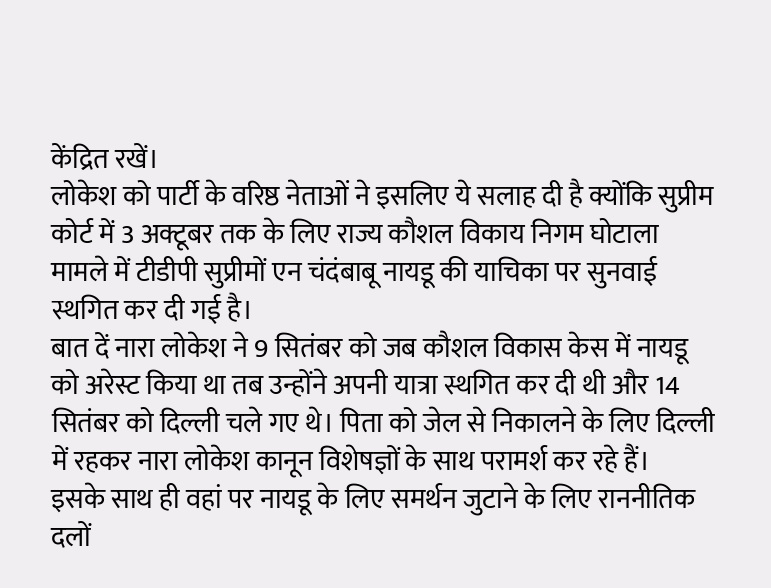केंद्रित रखें।
लोकेश को पार्टी के वरिष्ठ नेताओं ने इसलिए ये सलाह दी है क्योंकि सुप्रीम कोर्ट में 3 अक्टूबर तक के लिए राज्य कौशल विकाय निगम घोटाला मामले में टीडीपी सुप्रीमों एन चंदंबाबू नायडू की याचिका पर सुनवाई स्थगित कर दी गई है।
बात दें नारा लोकेश ने 9 सितंबर को जब कौशल विकास केस में नायडू को अरेस्ट किया था तब उन्होंने अपनी यात्रा स्थगित कर दी थी और 14 सितंबर को दिल्ली चले गए थे। पिता को जेल से निकालने के लिए दिल्ली में रहकर नारा लोकेश कानून विशेषज्ञों के साथ परामर्श कर रहे हैं।
इसके साथ ही वहां पर नायडू के लिए समर्थन जुटाने के लिए राननीतिक दलों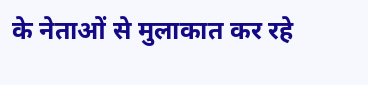के नेताओं से मुलाकात कर रहे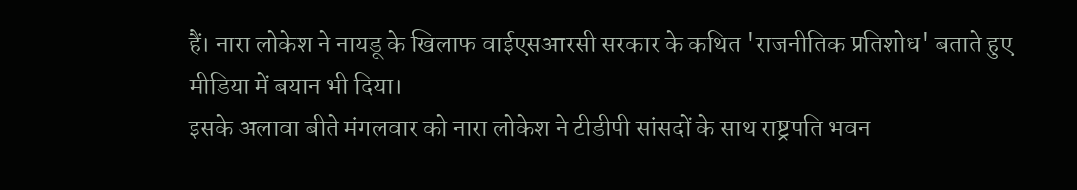हैं। नारा लोकेश ने नायडू के खिलाफ वाईएसआरसी सरकार के कथित 'राजनीतिक प्रतिशोध' बताते हुए मीडिया में बयान भी दिया।
इसके अलावा बीते मंगलवार को नारा लोकेश ने टीडीपी सांसदों के साथ राष्ट्रपति भवन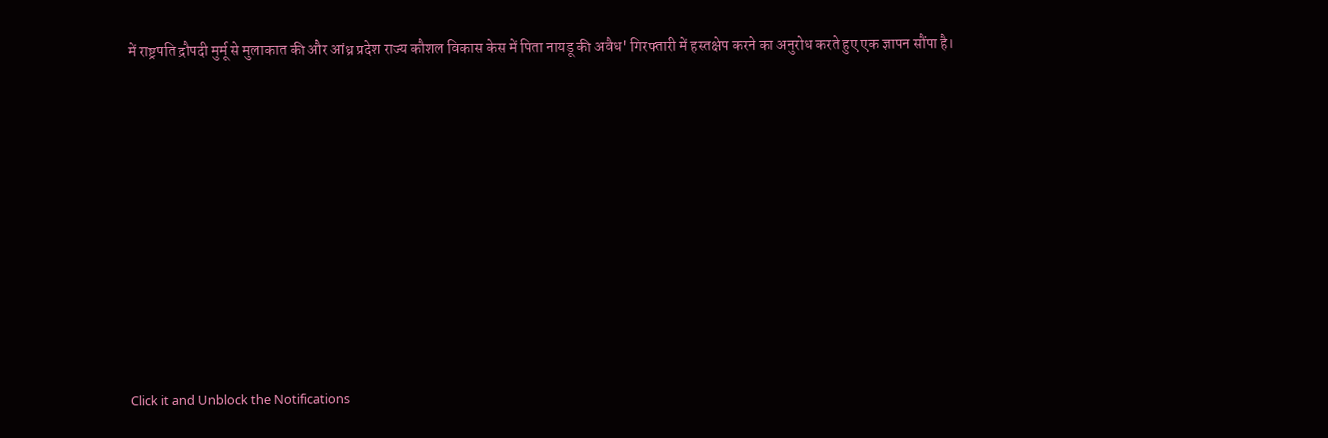में राष्ट्रपति द्रौपदी मुर्मू से मुलाकात की और आंध्र प्रदेश राज्य कौशल विकास केस में पिता नायडू की अवैध' गिरफ्तारी में हस्तक्षेप करने का अनुरोध करते हुए एक ज्ञापन सौंपा है।












Click it and Unblock the Notifications